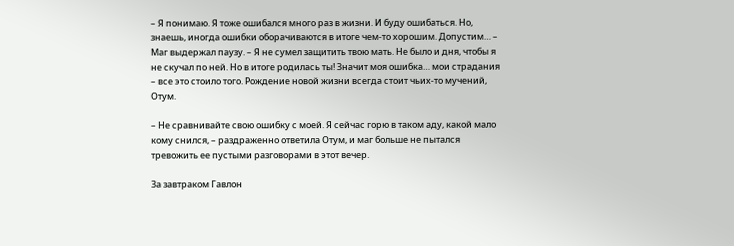– Я понимаю. Я тоже ошибался много раз в жизни. И буду ошибаться. Но, знаешь, иногда ошибки оборачиваются в итоге чем-то хорошим. Допустим… – Маг выдержал паузу. – Я не сумел защитить твою мать. Не было и дня, чтобы я не скучал по ней. Но в итоге родилась ты! Значит моя ошибка… мои страдания – все это стоило того. Рождение новой жизни всегда стоит чьих-то мучений, Отум.

– Не сравнивайте свою ошибку с моей. Я сейчас горю в таком аду, какой мало кому снился, – раздраженно ответила Отум, и маг больше не пытался тревожить ее пустыми разговорами в этот вечер.

За завтраком Гавлон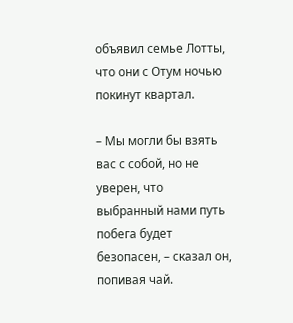объявил семье Лотты, что они с Отум ночью покинут квартал.

– Мы могли бы взять вас с собой, но не уверен, что выбранный нами путь побега будет безопасен, – сказал он, попивая чай.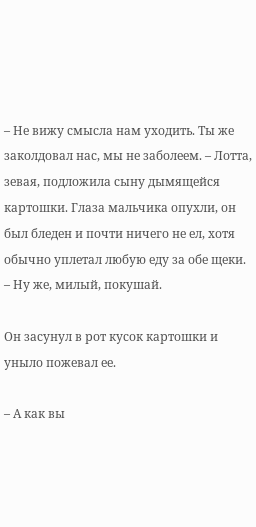– Не вижу смысла нам уходить. Ты же заколдовал нас, мы не заболеем. – Лотта, зевая, подложила сыну дымящейся картошки. Глаза мальчика опухли, он был бледен и почти ничего не ел, хотя обычно уплетал любую еду за обе щеки. – Ну же, милый, покушай.

Он засунул в рот кусок картошки и уныло пожевал ее.

– А как вы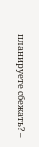планируете сбежать? –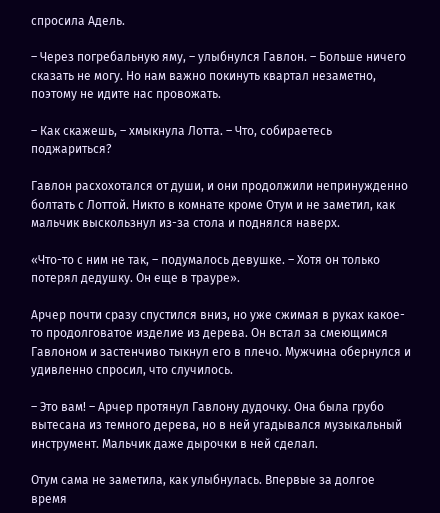спросила Адель.

– Через погребальную яму, – улыбнулся Гавлон. – Больше ничего сказать не могу. Но нам важно покинуть квартал незаметно, поэтому не идите нас провожать.

– Как скажешь, – хмыкнула Лотта. – Что, собираетесь поджариться?

Гавлон расхохотался от души, и они продолжили непринужденно болтать с Лоттой. Никто в комнате кроме Отум и не заметил, как мальчик выскользнул из-за стола и поднялся наверх.

«Что-то с ним не так, – подумалось девушке. – Хотя он только потерял дедушку. Он еще в трауре».

Арчер почти сразу спустился вниз, но уже сжимая в руках какое-то продолговатое изделие из дерева. Он встал за смеющимся Гавлоном и застенчиво тыкнул его в плечо. Мужчина обернулся и удивленно спросил, что случилось.

– Это вам! – Арчер протянул Гавлону дудочку. Она была грубо вытесана из темного дерева, но в ней угадывался музыкальный инструмент. Мальчик даже дырочки в ней сделал.

Отум сама не заметила, как улыбнулась. Впервые за долгое время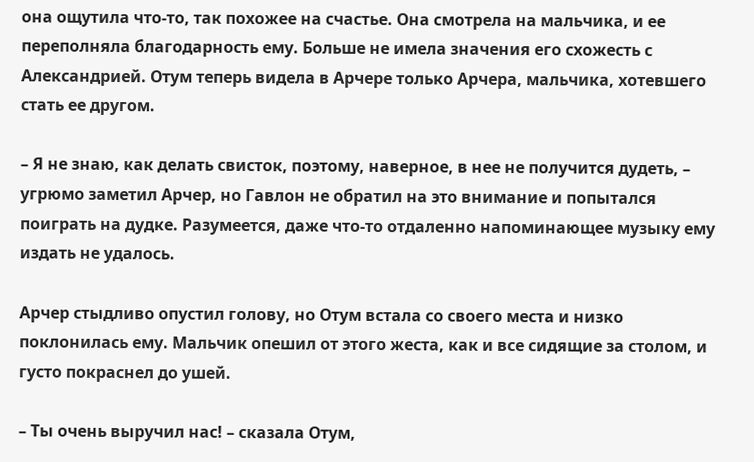она ощутила что-то, так похожее на счастье. Она смотрела на мальчика, и ее переполняла благодарность ему. Больше не имела значения его схожесть с Александрией. Отум теперь видела в Арчере только Арчера, мальчика, хотевшего стать ее другом.

– Я не знаю, как делать свисток, поэтому, наверное, в нее не получится дудеть, – угрюмо заметил Арчер, но Гавлон не обратил на это внимание и попытался поиграть на дудке. Разумеется, даже что-то отдаленно напоминающее музыку ему издать не удалось.

Арчер стыдливо опустил голову, но Отум встала со своего места и низко поклонилась ему. Мальчик опешил от этого жеста, как и все сидящие за столом, и густо покраснел до ушей.

– Ты очень выручил нас! – сказала Отум,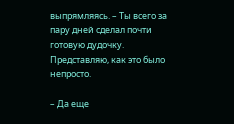выпрямляясь. – Ты всего за пару дней сделал почти готовую дудочку. Представляю, как это было непросто.

– Да еще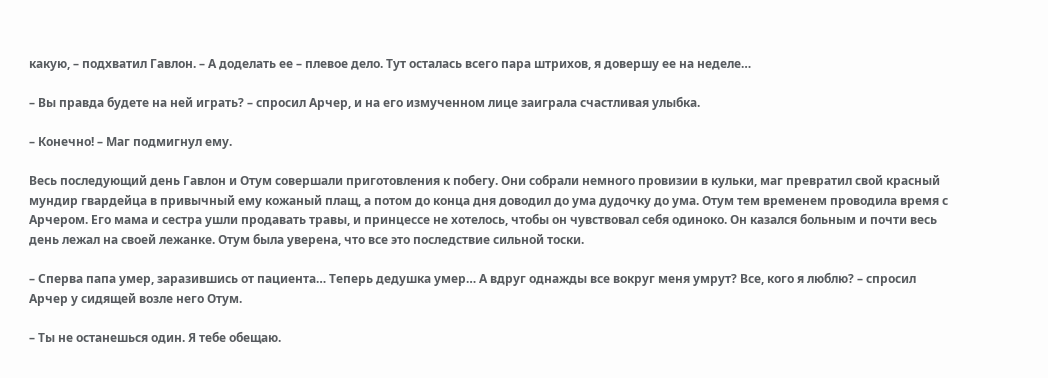какую, – подхватил Гавлон. – А доделать ее – плевое дело. Тут осталась всего пара штрихов, я довершу ее на неделе…

– Вы правда будете на ней играть? – спросил Арчер, и на его измученном лице заиграла счастливая улыбка.

– Конечно! – Маг подмигнул ему.

Весь последующий день Гавлон и Отум совершали приготовления к побегу. Они собрали немного провизии в кульки, маг превратил свой красный мундир гвардейца в привычный ему кожаный плащ, а потом до конца дня доводил до ума дудочку до ума. Отум тем временем проводила время с Арчером. Его мама и сестра ушли продавать травы, и принцессе не хотелось, чтобы он чувствовал себя одиноко. Он казался больным и почти весь день лежал на своей лежанке. Отум была уверена, что все это последствие сильной тоски.

– Сперва папа умер, заразившись от пациента… Теперь дедушка умер… А вдруг однажды все вокруг меня умрут? Все, кого я люблю? – спросил Арчер у сидящей возле него Отум.

– Ты не останешься один. Я тебе обещаю.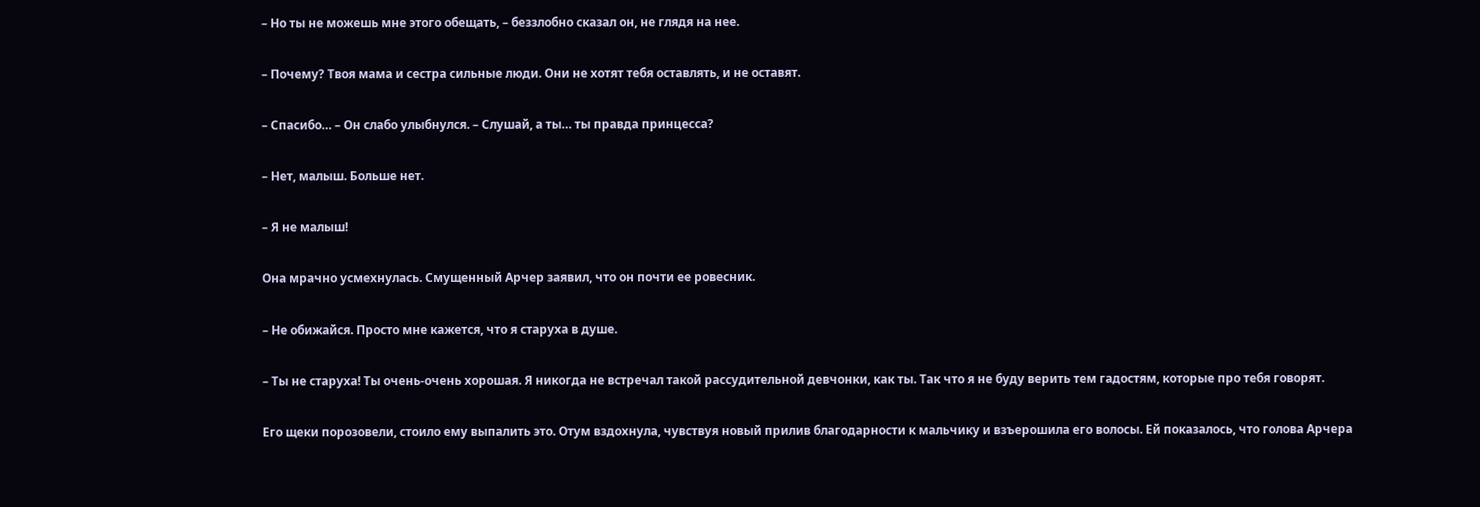– Но ты не можешь мне этого обещать, – беззлобно сказал он, не глядя на нее.

– Почему? Твоя мама и сестра сильные люди. Они не хотят тебя оставлять, и не оставят.

– Спасибо… – Он слабо улыбнулся. – Слушай, а ты… ты правда принцесса?

– Нет, малыш. Больше нет.

– Я не малыш!

Она мрачно усмехнулась. Смущенный Арчер заявил, что он почти ее ровесник.

– Не обижайся. Просто мне кажется, что я старуха в душе.

– Ты не старуха! Ты очень-очень хорошая. Я никогда не встречал такой рассудительной девчонки, как ты. Так что я не буду верить тем гадостям, которые про тебя говорят.

Его щеки порозовели, стоило ему выпалить это. Отум вздохнула, чувствуя новый прилив благодарности к мальчику и взъерошила его волосы. Ей показалось, что голова Арчера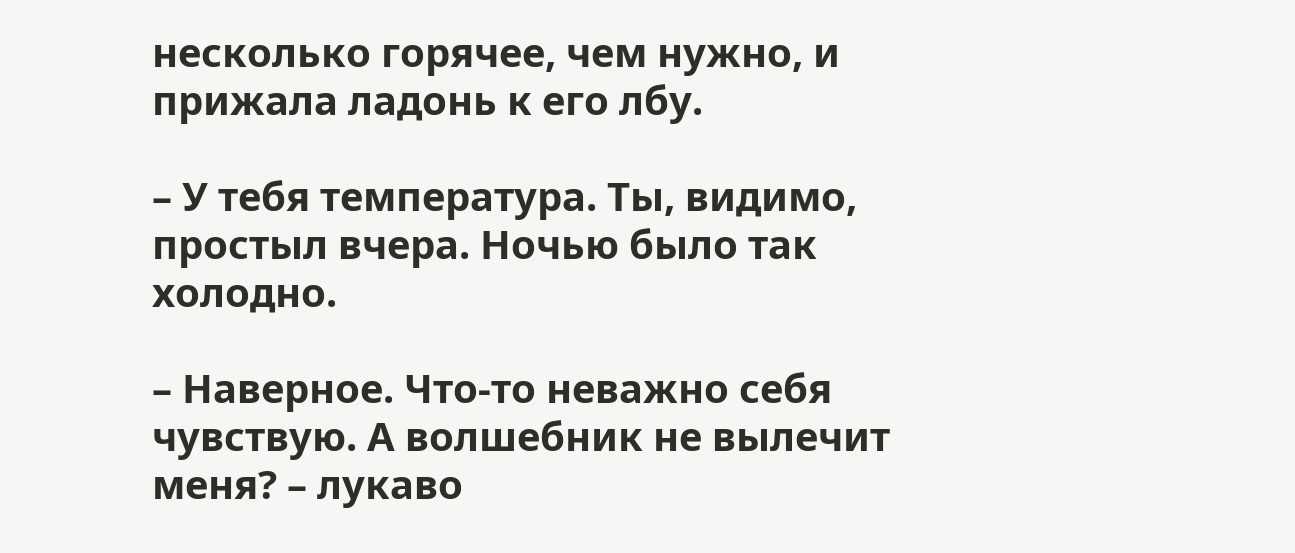несколько горячее, чем нужно, и прижала ладонь к его лбу.

– У тебя температура. Ты, видимо, простыл вчера. Ночью было так холодно.

– Наверное. Что-то неважно себя чувствую. А волшебник не вылечит меня? – лукаво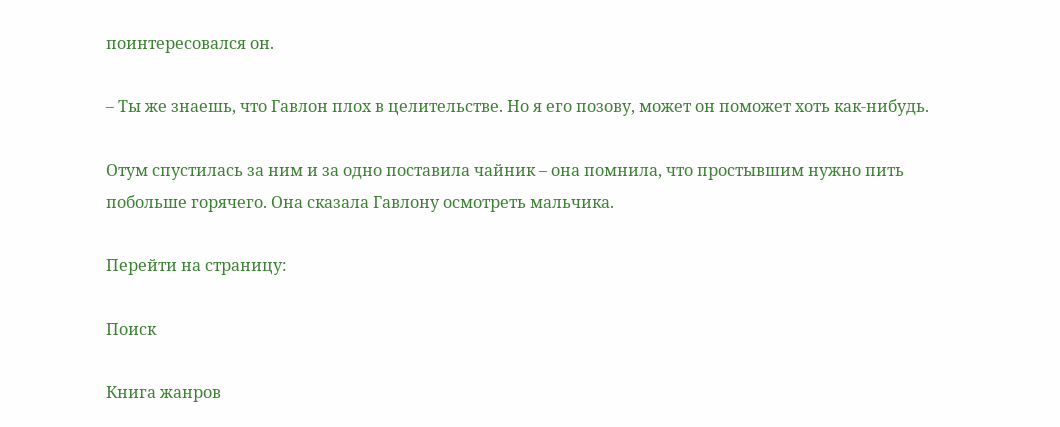поинтересовался он.

– Ты же знаешь, что Гавлон плох в целительстве. Но я его позову, может он поможет хоть как-нибудь.

Отум спустилась за ним и за одно поставила чайник – она помнила, что простывшим нужно пить побольше горячего. Она сказала Гавлону осмотреть мальчика.

Перейти на страницу:

Поиск

Книга жанров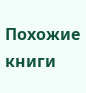Похожие книги